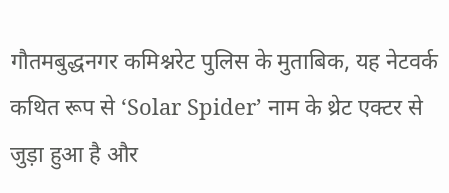गौतमबुद्धनगर कमिश्नरेट पुलिस के मुताबिक, यह नेटवर्क कथित रूप से ‘Solar Spider’ नाम के थ्रेट एक्टर से जुड़ा हुआ है और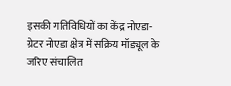इसकी गतिविधियों का केंद्र नोएडा-ग्रेटर नोएडा क्षेत्र में सक्रिय मॉड्यूल के जरिए संचालित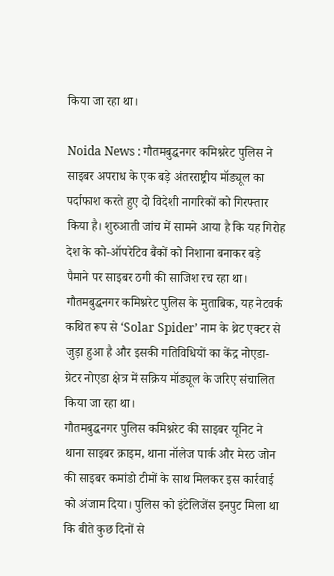किया जा रहा था।

Noida News : गौतमबुद्धनगर कमिश्नरेट पुलिस ने साइबर अपराध के एक बड़े अंतरराष्ट्रीय मॉड्यूल का पर्दाफाश करते हुए दो विदेशी नागरिकों को गिरफ्तार किया है। शुरुआती जांच में सामने आया है कि यह गिरोह देश के को-ऑपरेटिव बैंकों को निशाना बनाकर बड़े पैमाने पर साइबर ठगी की साजिश रच रहा था। गौतमबुद्धनगर कमिश्नरेट पुलिस के मुताबिक, यह नेटवर्क कथित रूप से ‘Solar Spider’ नाम के थ्रेट एक्टर से जुड़ा हुआ है और इसकी गतिविधियों का केंद्र नोएडा-ग्रेटर नोएडा क्षेत्र में सक्रिय मॉड्यूल के जरिए संचालित किया जा रहा था।
गौतमबुद्धनगर पुलिस कमिश्नरेट की साइबर यूनिट ने थाना साइबर क्राइम, थाना नॉलेज पार्क और मेरठ जोन की साइबर कमांडो टीमों के साथ मिलकर इस कार्रवाई को अंजाम दिया। पुलिस को इंटेलिजेंस इनपुट मिला था कि बीते कुछ दिनों से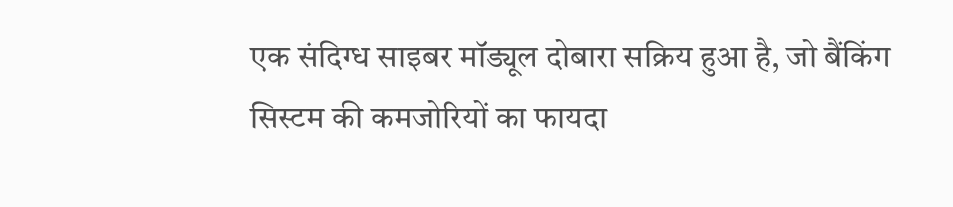एक संदिग्ध साइबर मॉड्यूल दोबारा सक्रिय हुआ है, जो बैंकिंग सिस्टम की कमजोरियों का फायदा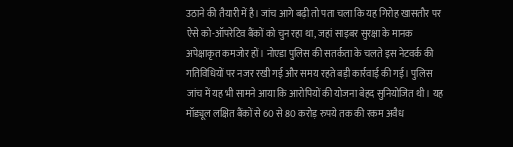उठाने की तैयारी में है। जांच आगे बढ़ी तो पता चला कि यह गिरोह खासतौर पर ऐसे को-ऑपरेटिव बैंकों को चुन रहा था, जहां साइबर सुरक्षा के मानक अपेक्षाकृत कमजोर हों। नोएडा पुलिस की सतर्कता के चलते इस नेटवर्क की गतिविधियों पर नजर रखी गई और समय रहते बड़ी कार्रवाई की गई। पुलिस जांच में यह भी सामने आया कि आरोपियों की योजना बेहद सुनियोजित थी। यह मॉड्यूल लक्षित बैंकों से 60 से 80 करोड़ रुपये तक की रकम अवैध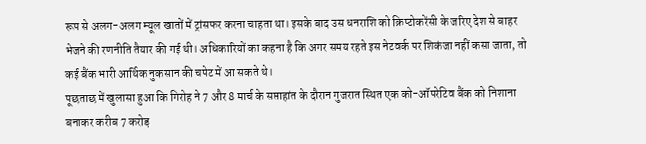रूप से अलग-अलग म्यूल खातों में ट्रांसफर करना चाहता था। इसके बाद उस धनराशि को क्रिप्टोकरेंसी के जरिए देश से बाहर भेजने की रणनीति तैयार की गई थी। अधिकारियों का कहना है कि अगर समय रहते इस नेटवर्क पर शिकंजा नहीं कसा जाता, तो कई बैंक भारी आर्थिक नुकसान की चपेट में आ सकते थे।
पूछताछ में खुलासा हुआ कि गिरोह ने 7 और 8 मार्च के सप्ताहांत के दौरान गुजरात स्थित एक को-ऑपरेटिव बैंक को निशाना बनाकर करीब 7 करोड़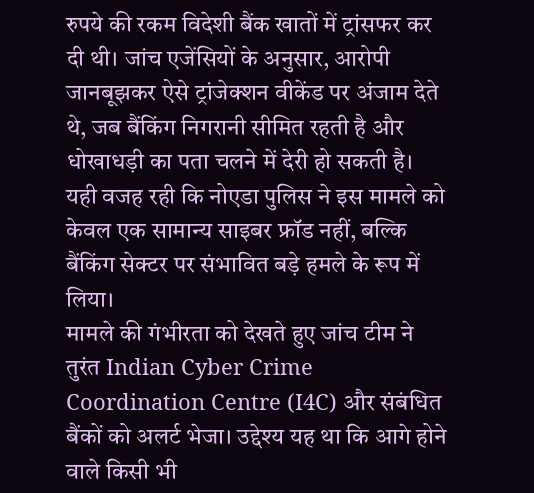रुपये की रकम विदेशी बैंक खातों में ट्रांसफर कर दी थी। जांच एजेंसियों के अनुसार, आरोपी जानबूझकर ऐसे ट्रांजेक्शन वीकेंड पर अंजाम देते थे, जब बैंकिंग निगरानी सीमित रहती है और धोखाधड़ी का पता चलने में देरी हो सकती है। यही वजह रही कि नोएडा पुलिस ने इस मामले को केवल एक सामान्य साइबर फ्रॉड नहीं, बल्कि बैंकिंग सेक्टर पर संभावित बड़े हमले के रूप में लिया।
मामले की गंभीरता को देखते हुए जांच टीम ने तुरंत Indian Cyber Crime Coordination Centre (I4C) और संबंधित बैंकों को अलर्ट भेजा। उद्देश्य यह था कि आगे होने वाले किसी भी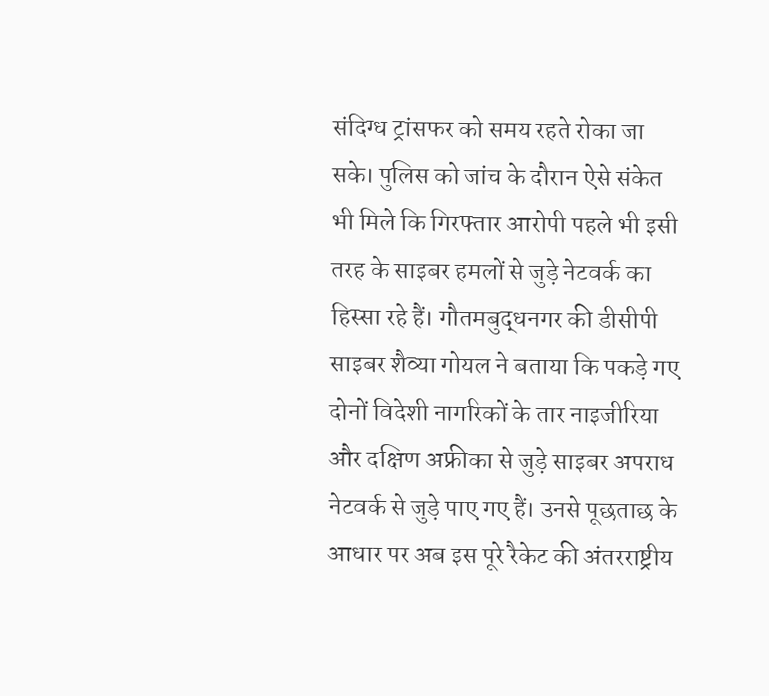संदिग्ध ट्रांसफर को समय रहते रोका जा सके। पुलिस को जांच के दौरान ऐसे संकेत भी मिले कि गिरफ्तार आरोपी पहले भी इसी तरह के साइबर हमलों से जुड़े नेटवर्क का हिस्सा रहे हैं। गौतमबुद्धनगर की डीसीपी साइबर शैव्या गोयल ने बताया कि पकड़े गए दोनों विदेशी नागरिकों के तार नाइजीरिया और दक्षिण अफ्रीका से जुड़े साइबर अपराध नेटवर्क से जुड़े पाए गए हैं। उनसे पूछताछ के आधार पर अब इस पूरे रैकेट की अंतरराष्ट्रीय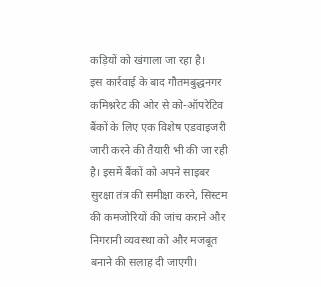कड़ियों को खंगाला जा रहा है।
इस कार्रवाई के बाद गौतमबुद्धनगर कमिश्नरेट की ओर से को-ऑपरेटिव बैंकों के लिए एक विशेष एडवाइजरी जारी करने की तैयारी भी की जा रही है। इसमें बैंकों को अपने साइबर सुरक्षा तंत्र की समीक्षा करने, सिस्टम की कमजोरियों की जांच कराने और निगरानी व्यवस्था को और मजबूत बनाने की सलाह दी जाएगी।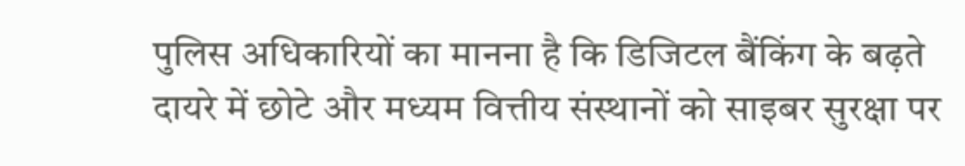पुलिस अधिकारियों का मानना है कि डिजिटल बैंकिंग के बढ़ते दायरे में छोटे और मध्यम वित्तीय संस्थानों को साइबर सुरक्षा पर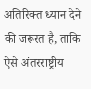अतिरिक्त ध्यान देने की जरूरत है, ताकि ऐसे अंतरराष्ट्रीय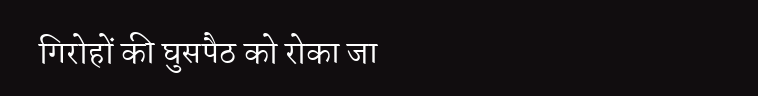गिरोहों की घुसपैठ को रोका जा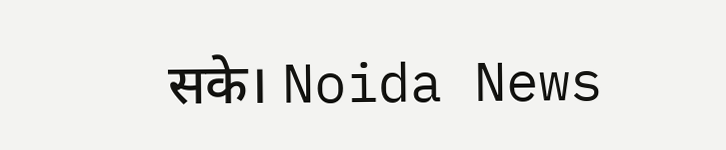सके। Noida News